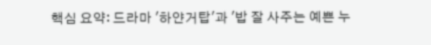핵심 요약: 드라마 '하얀거탑'과 '밥 잘 사주는 예쁜 누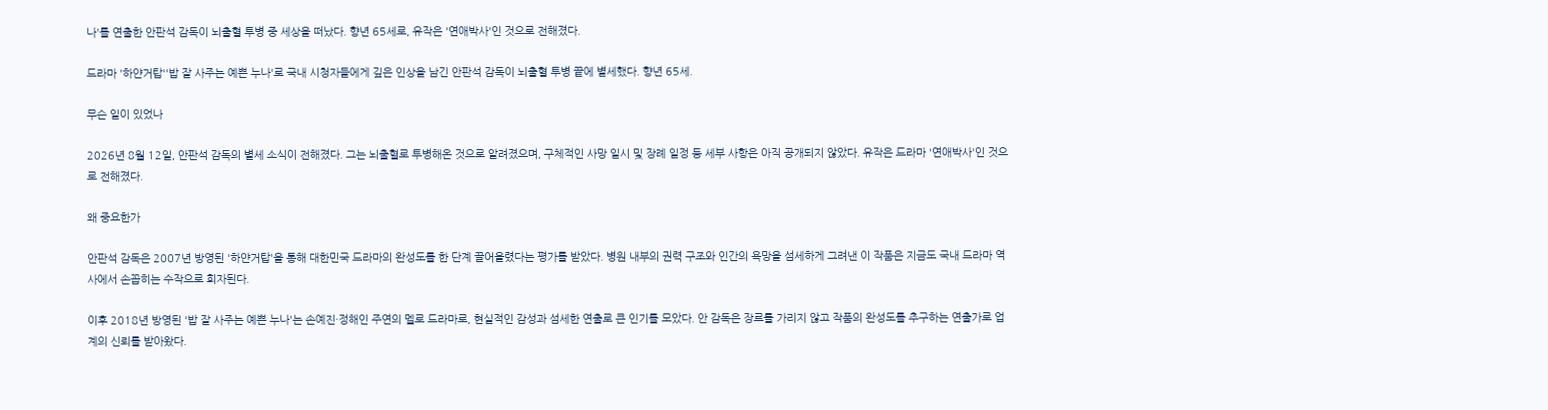나'를 연출한 안판석 감독이 뇌출혈 투병 중 세상을 떠났다. 향년 65세로, 유작은 '연애박사'인 것으로 전해졌다.

드라마 '하얀거탑''밥 잘 사주는 예쁜 누나'로 국내 시청자들에게 깊은 인상을 남긴 안판석 감독이 뇌출혈 투병 끝에 별세했다. 향년 65세.

무슨 일이 있었나

2026년 8월 12일, 안판석 감독의 별세 소식이 전해졌다. 그는 뇌출혈로 투병해온 것으로 알려졌으며, 구체적인 사망 일시 및 장례 일정 등 세부 사항은 아직 공개되지 않았다. 유작은 드라마 '연애박사'인 것으로 전해졌다.

왜 중요한가

안판석 감독은 2007년 방영된 '하얀거탑'을 통해 대한민국 드라마의 완성도를 한 단계 끌어올렸다는 평가를 받았다. 병원 내부의 권력 구조와 인간의 욕망을 섬세하게 그려낸 이 작품은 지금도 국내 드라마 역사에서 손꼽히는 수작으로 회자된다.

이후 2018년 방영된 '밥 잘 사주는 예쁜 누나'는 손예진·정해인 주연의 멜로 드라마로, 현실적인 감성과 섬세한 연출로 큰 인기를 모았다. 안 감독은 장르를 가리지 않고 작품의 완성도를 추구하는 연출가로 업계의 신뢰를 받아왔다.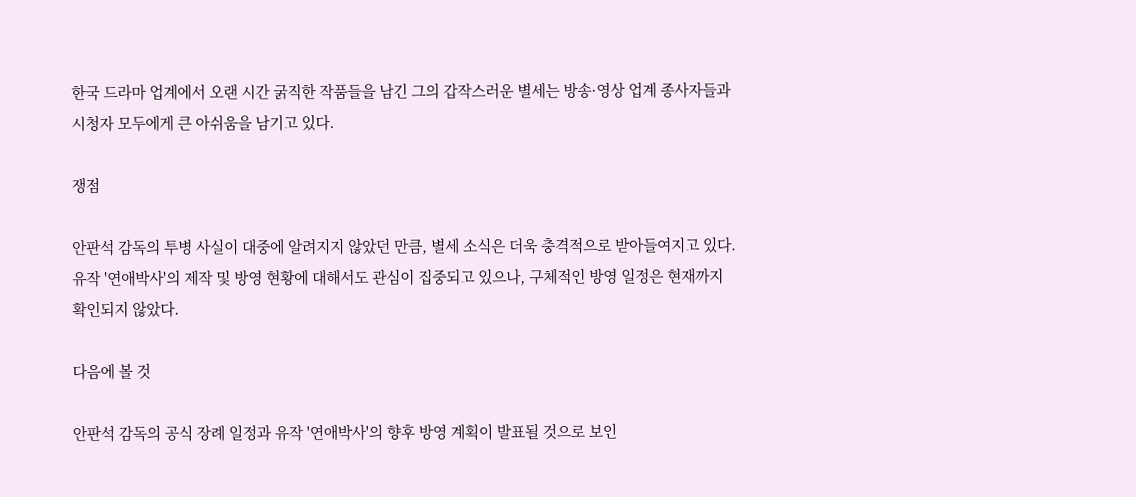한국 드라마 업계에서 오랜 시간 굵직한 작품들을 남긴 그의 갑작스러운 별세는 방송·영상 업계 종사자들과 시청자 모두에게 큰 아쉬움을 남기고 있다.

쟁점

안판석 감독의 투병 사실이 대중에 알려지지 않았던 만큼, 별세 소식은 더욱 충격적으로 받아들여지고 있다. 유작 '연애박사'의 제작 및 방영 현황에 대해서도 관심이 집중되고 있으나, 구체적인 방영 일정은 현재까지 확인되지 않았다.

다음에 볼 것

안판석 감독의 공식 장례 일정과 유작 '연애박사'의 향후 방영 계획이 발표될 것으로 보인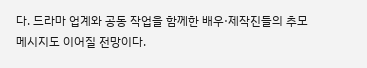다. 드라마 업계와 공동 작업을 함께한 배우·제작진들의 추모 메시지도 이어질 전망이다.